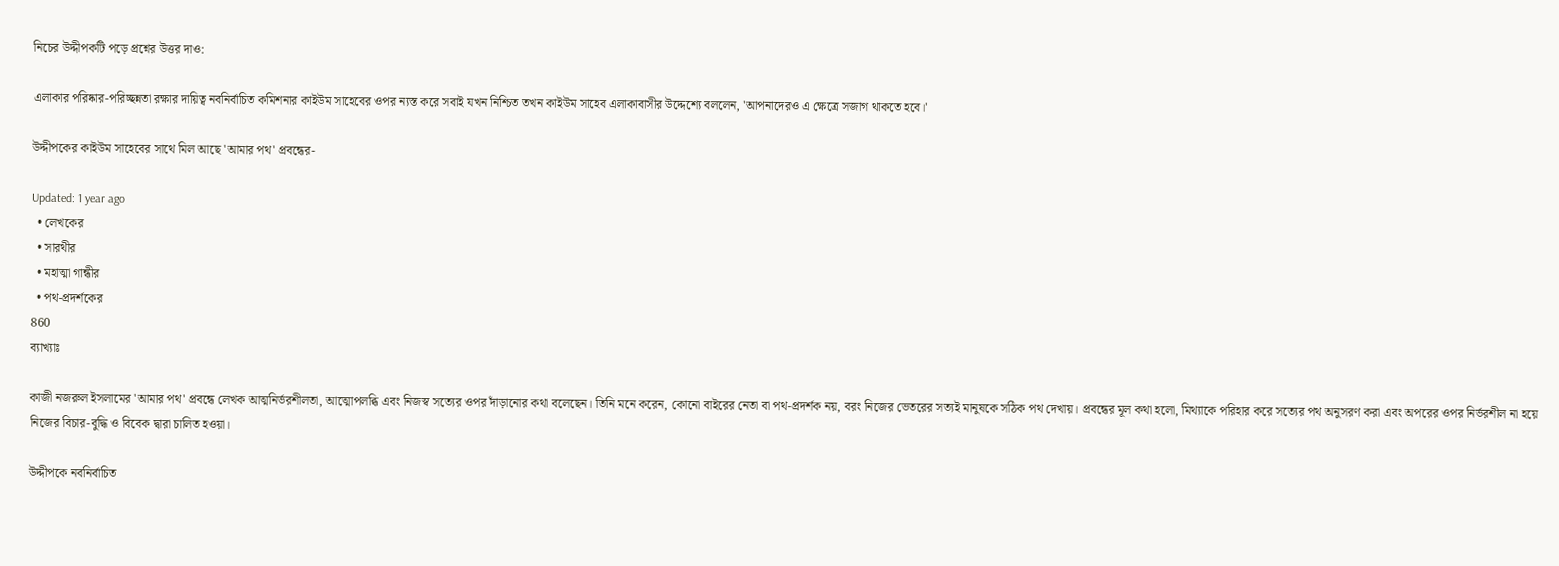নিচের উদ্দীপকটি পড়ে প্রশ্নের উত্তর দাও:

এলাকার পরিষ্কার-পরিচ্ছন্নতা রক্ষার দায়িত্ব নবনির্বাচিত কমিশনার কাইউম সাহেবের ওপর ন্যস্ত করে সবাই যখন নিশ্চিত তখন কাইউম সাহেব এলাকাবাসীর উদ্দেশ্যে বললেন, 'আপনাদেরও এ ক্ষেত্রে সজাগ থাকতে হবে।'

উদ্দীপকের কাইউম সাহেবের সাথে মিল আছে 'আমার পথ' প্রবন্ধের-

Updated: 1 year ago
  • লেখকের
  • সারথীর
  • মহাত্মা গান্ধীর
  • পথ-প্রদর্শকের
860
ব্যাখ্যাঃ

কাজী নজরুল ইসলামের 'আমার পথ' প্রবন্ধে লেখক আত্মনির্ভরশীলতা, আত্মোপলব্ধি এবং নিজস্ব সত্যের ওপর দাঁড়ানোর কথা বলেছেন। তিনি মনে করেন, কোনো বাইরের নেতা বা পথ-প্রদর্শক নয়, বরং নিজের ভেতরের সত্যই মানুষকে সঠিক পথ দেখায়। প্রবন্ধের মূল কথা হলো, মিথ্যাকে পরিহার করে সত্যের পথ অনুসরণ করা এবং অপরের ওপর নির্ভরশীল না হয়ে নিজের বিচার-বুদ্ধি ও বিবেক দ্বারা চালিত হওয়া।

উদ্দীপকে নবনির্বাচিত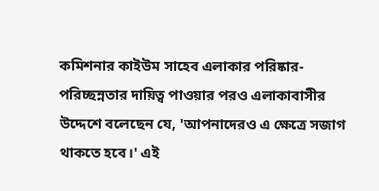কমিশনার কাইউম সাহেব এলাকার পরিষ্কার-পরিচ্ছন্নতার দায়িত্ব পাওয়ার পরও এলাকাবাসীর উদ্দেশে বলেছেন যে, 'আপনাদেরও এ ক্ষেত্রে সজাগ থাকতে হবে।' এই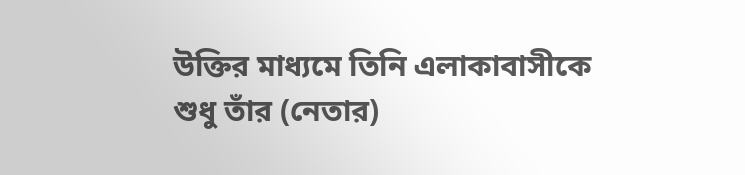উক্তির মাধ্যমে তিনি এলাকাবাসীকে শুধু তাঁর (নেতার)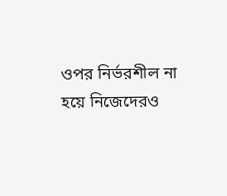ওপর নির্ভরশীল না হয়ে নিজেদেরও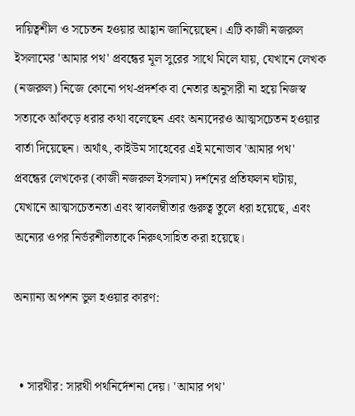দায়িত্বশীল ও সচেতন হওয়ার আহ্বান জানিয়েছেন। এটি কাজী নজরুল ইসলামের 'আমার পথ' প্রবন্ধের মূল সুরের সাথে মিলে যায়, যেখানে লেখক (নজরুল) নিজে কোনো পথ-প্রদর্শক বা নেতার অনুসারী না হয়ে নিজস্ব সত্যকে আঁকড়ে ধরার কথা বলেছেন এবং অন্যদেরও আত্মসচেতন হওয়ার বার্তা দিয়েছেন। অর্থাৎ, কাইউম সাহেবের এই মনোভাব 'আমার পথ' প্রবন্ধের লেখকের (কাজী নজরুল ইসলাম) দর্শনের প্রতিফলন ঘটায়, যেখানে আত্মসচেতনতা এবং স্বাবলম্বীতার গুরুত্ব তুলে ধরা হয়েছে, এবং অন্যের ওপর নির্ভরশীলতাকে নিরুৎসাহিত করা হয়েছে।

অন্যান্য অপশন ভুল হওয়ার কারণ:


  • সারথীর: সারথী পথনির্দেশনা দেয়। 'আমার পথ'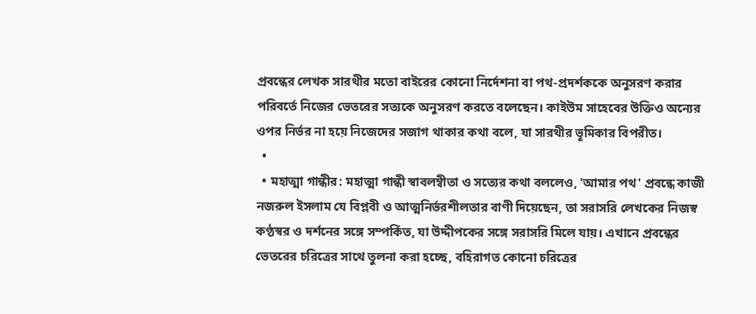প্রবন্ধের লেখক সারথীর মতো বাইরের কোনো নির্দেশনা বা পথ-প্রদর্শককে অনুসরণ করার পরিবর্তে নিজের ভেতরের সত্যকে অনুসরণ করতে বলেছেন। কাইউম সাহেবের উক্তিও অন্যের ওপর নির্ভর না হয়ে নিজেদের সজাগ থাকার কথা বলে, যা সারথীর ভূমিকার বিপরীত।
  •
  • মহাত্মা গান্ধীর: মহাত্মা গান্ধী স্বাবলম্বীতা ও সত্যের কথা বললেও, 'আমার পথ' প্রবন্ধে কাজী নজরুল ইসলাম যে বিপ্লবী ও আত্মনির্ভরশীলতার বাণী দিয়েছেন, তা সরাসরি লেখকের নিজস্ব কণ্ঠস্বর ও দর্শনের সঙ্গে সম্পর্কিত, যা উদ্দীপকের সঙ্গে সরাসরি মিলে যায়। এখানে প্রবন্ধের ভেতরের চরিত্রের সাথে তুলনা করা হচ্ছে, বহিরাগত কোনো চরিত্রের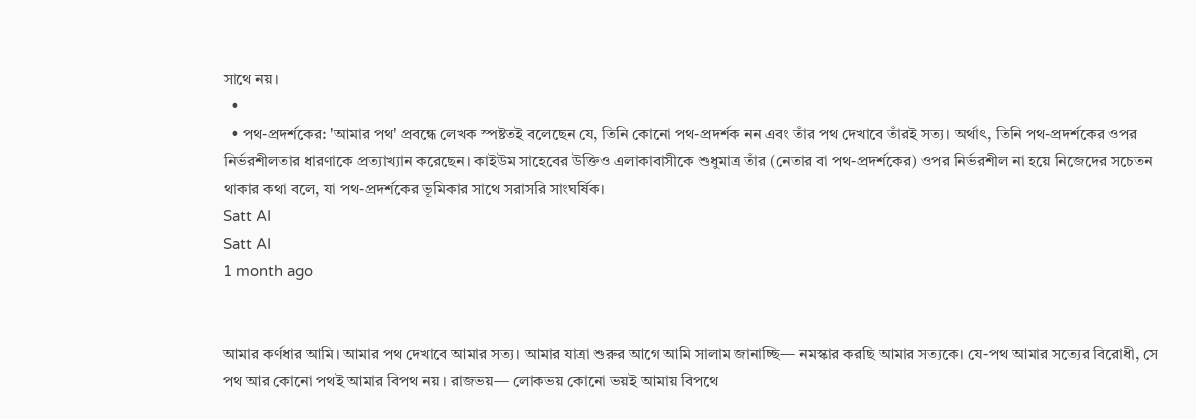সাথে নয়।
  •
  • পথ-প্রদর্শকের: 'আমার পথ' প্রবন্ধে লেখক স্পষ্টতই বলেছেন যে, তিনি কোনো পথ-প্রদর্শক নন এবং তাঁর পথ দেখাবে তাঁরই সত্য। অর্থাৎ, তিনি পথ-প্রদর্শকের ওপর নির্ভরশীলতার ধারণাকে প্রত্যাখ্যান করেছেন। কাইউম সাহেবের উক্তিও এলাকাবাসীকে শুধুমাত্র তাঁর (নেতার বা পথ-প্রদর্শকের) ওপর নির্ভরশীল না হয়ে নিজেদের সচেতন থাকার কথা বলে, যা পথ-প্রদর্শকের ভূমিকার সাথে সরাসরি সাংঘর্ষিক।
Satt AI
Satt AI
1 month ago


আমার কর্ণধার আমি। আমার পথ দেখাবে আমার সত্য। আমার যাত্রা শুরুর আগে আমি সালাম জানাচ্ছি— নমস্কার করছি আমার সত্যকে। যে-পথ আমার সত্যের বিরোধী, সে পথ আর কোনো পথই আমার বিপথ নয় । রাজভয়— লোকভয় কোনো ভয়ই আমায় বিপথে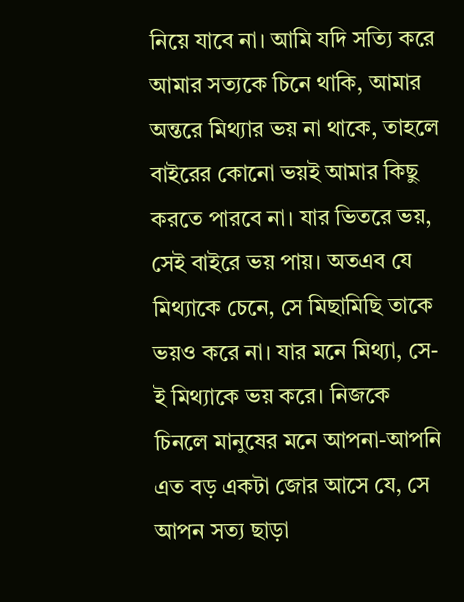নিয়ে যাবে না। আমি যদি সত্যি করে আমার সত্যকে চিনে থাকি, আমার অন্তরে মিথ্যার ভয় না থাকে, তাহলে বাইরের কোনো ভয়ই আমার কিছু করতে পারবে না। যার ভিতরে ভয়, সেই বাইরে ভয় পায়। অতএব যে মিথ্যাকে চেনে, সে মিছামিছি তাকে ভয়ও করে না। যার মনে মিথ্যা, সে-ই মিথ্যাকে ভয় করে। নিজকে চিনলে মানুষের মনে আপনা-আপনি এত বড় একটা জোর আসে যে, সে আপন সত্য ছাড়া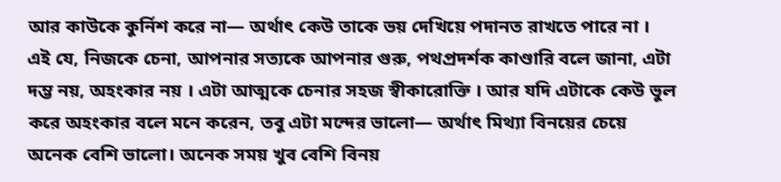আর কাউকে কুর্নিশ করে না— অর্থাৎ কেউ তাকে ভয় দেখিয়ে পদানত রাখতে পারে না । এই যে, নিজকে চেনা, আপনার সত্যকে আপনার গুরু, পথপ্রদর্শক কাণ্ডারি বলে জানা, এটা দম্ভ নয়, অহংকার নয় । এটা আত্মকে চেনার সহজ স্বীকারোক্তি । আর যদি এটাকে কেউ ভুল করে অহংকার বলে মনে করেন, তবু এটা মন্দের ভালো— অর্থাৎ মিথ্যা বিনয়ের চেয়ে অনেক বেশি ভালো। অনেক সময় খুব বেশি বিনয়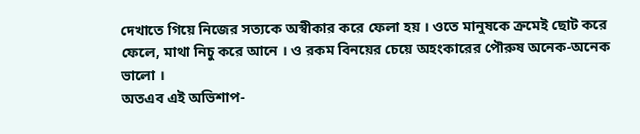দেখাতে গিয়ে নিজের সত্যকে অস্বীকার করে ফেলা হয় । ওতে মানুষকে ক্রমেই ছোট করে ফেলে, মাথা নিচু করে আনে । ও রকম বিনয়ের চেয়ে অহংকারের পৌরুষ অনেক-অনেক ভালো ।
অতএব এই অভিশাপ-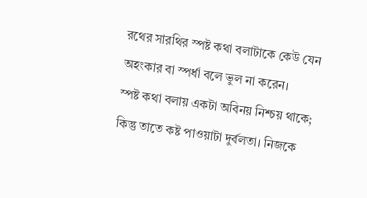রথের সারথির স্পষ্ট কথা বলাটাকে কেউ যেন অহংকার বা স্পর্ধা বলে ভুল না করেন।
স্পষ্ট কথা বলায় একটা অবিনয় নিশ্চয় থাকে; কিন্তু তাতে কষ্ট পাওয়াটা দুর্বলতা। নিজকে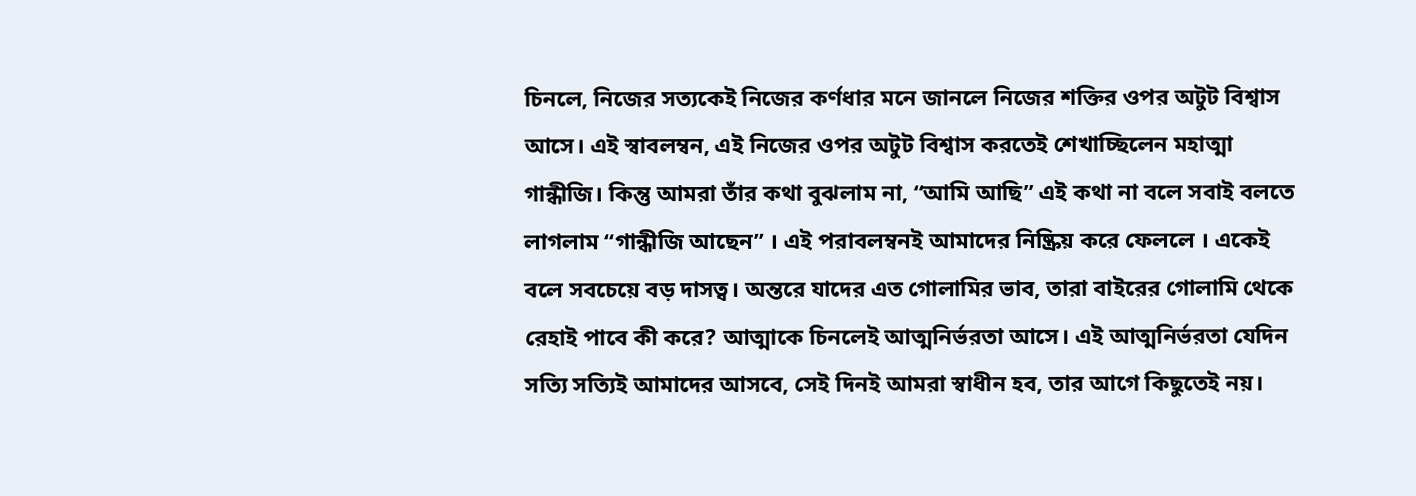চিনলে, নিজের সত্যকেই নিজের কর্ণধার মনে জানলে নিজের শক্তির ওপর অটুট বিশ্বাস আসে। এই স্বাবলম্বন, এই নিজের ওপর অটুট বিশ্বাস করতেই শেখাচ্ছিলেন মহাত্মা গান্ধীজি। কিন্তু আমরা তাঁর কথা বুঝলাম না, “আমি আছি” এই কথা না বলে সবাই বলতে লাগলাম “গান্ধীজি আছেন” । এই পরাবলম্বনই আমাদের নিষ্ক্রিয় করে ফেললে । একেই বলে সবচেয়ে বড় দাসত্ব। অন্তরে যাদের এত গোলামির ভাব, তারা বাইরের গোলামি থেকে রেহাই পাবে কী করে? আত্মাকে চিনলেই আত্মনির্ভরতা আসে। এই আত্মনির্ভরতা যেদিন সত্যি সত্যিই আমাদের আসবে, সেই দিনই আমরা স্বাধীন হব, তার আগে কিছুতেই নয়।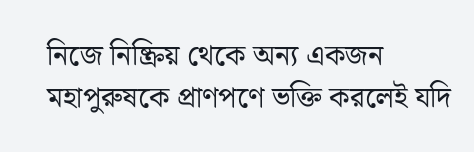নিজে নিষ্ক্রিয় থেকে অন্য একজন মহাপুরুষকে প্রাণপণে ভক্তি করলেই যদি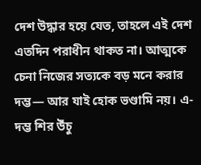দেশ উদ্ধার হয়ে যেত, তাহলে এই দেশ এতদিন পরাধীন থাকত না। আত্মকে চেনা নিজের সত্যকে বড় মনে করার দম্ভ— আর যাই হোক ভণ্ডামি নয়। এ-দম্ভ শির উঁচু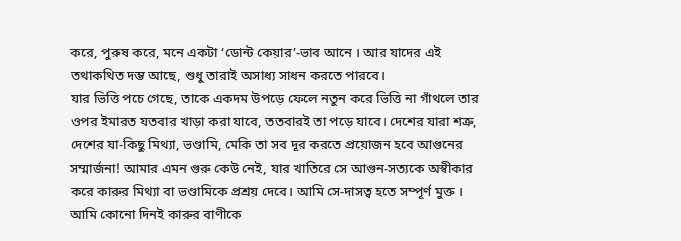করে, পুরুষ করে, মনে একটা ‘ডোন্ট কেয়ার’-ভাব আনে । আর যাদের এই তথাকথিত দম্ভ আছে, শুধু তারাই অসাধ্য সাধন করতে পারবে।
যার ভিত্তি পচে গেছে, তাকে একদম উপড়ে ফেলে নতুন করে ভিত্তি না গাঁথলে তার ওপর ইমারত যতবার খাড়া করা যাবে, ততবারই তা পড়ে যাবে। দেশের যারা শত্রু, দেশের যা-কিছু মিথ্যা, ভণ্ডামি, মেকি তা সব দূর করতে প্রয়োজন হবে আগুনের সম্মার্জনা! আমার এমন গুরু কেউ নেই, যার খাতিরে সে আগুন-সত্যকে অস্বীকার করে কারুর মিথ্যা বা ভণ্ডামিকে প্রশ্রয় দেবে। আমি সে-দাসত্ব হতে সম্পূর্ণ মুক্ত । আমি কোনো দিনই কারুর বাণীকে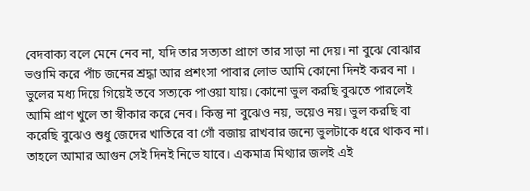বেদবাক্য বলে মেনে নেব না, যদি তার সত্যতা প্রাণে তার সাড়া না দেয়। না বুঝে বোঝার ভণ্ডামি করে পাঁচ জনের শ্রদ্ধা আর প্রশংসা পাবার লোভ আমি কোনো দিনই করব না ।
ভুলের মধ্য দিয়ে গিয়েই তবে সত্যকে পাওয়া যায়। কোনো ভুল করছি বুঝতে পারলেই আমি প্রাণ খুলে তা স্বীকার করে নেব। কিন্তু না বুঝেও নয়, ভয়েও নয়। ভুল করছি বা করেছি বুঝেও শুধু জেদের খাতিরে বা গোঁ বজায় রাখবার জন্যে ভুলটাকে ধরে থাকব না। তাহলে আমার আগুন সেই দিনই নিভে যাবে। একমাত্র মিথ্যার জলই এই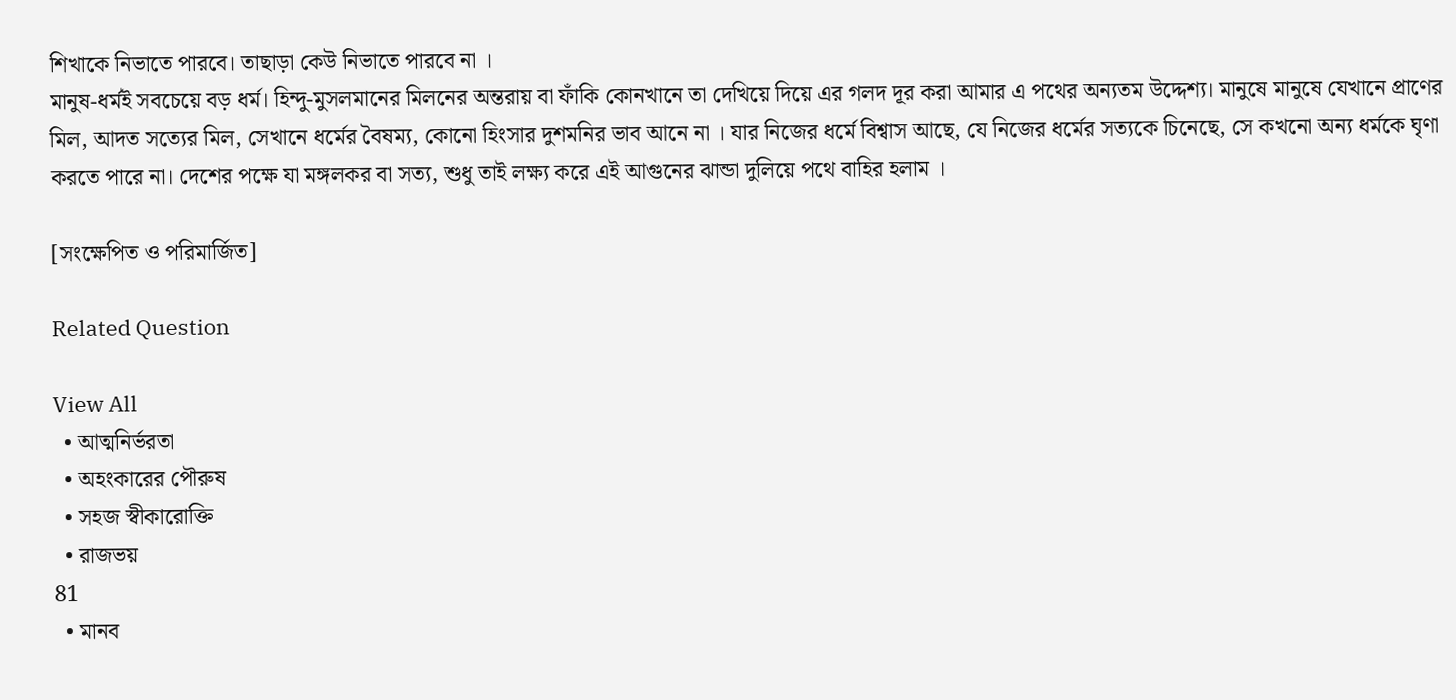শিখাকে নিভাতে পারবে। তাছাড়া কেউ নিভাতে পারবে না ।
মানুষ-ধর্মই সবচেয়ে বড় ধর্ম। হিন্দু-মুসলমানের মিলনের অন্তরায় বা ফাঁকি কোনখানে তা দেখিয়ে দিয়ে এর গলদ দূর করা আমার এ পথের অন্যতম উদ্দেশ্য। মানুষে মানুষে যেখানে প্রাণের মিল, আদত সত্যের মিল, সেখানে ধর্মের বৈষম্য, কোনো হিংসার দুশমনির ভাব আনে না । যার নিজের ধর্মে বিশ্বাস আছে, যে নিজের ধর্মের সত্যকে চিনেছে, সে কখনো অন্য ধর্মকে ঘৃণা করতে পারে না। দেশের পক্ষে যা মঙ্গলকর বা সত্য, শুধু তাই লক্ষ্য করে এই আগুনের ঝান্ডা দুলিয়ে পথে বাহির হলাম ।

[সংক্ষেপিত ও পরিমার্জিত]

Related Question

View All
  • আত্মনির্ভরতা
  • অহংকারের পৌরুষ
  • সহজ স্বীকারোক্তি
  • রাজভয়
81
  • মানব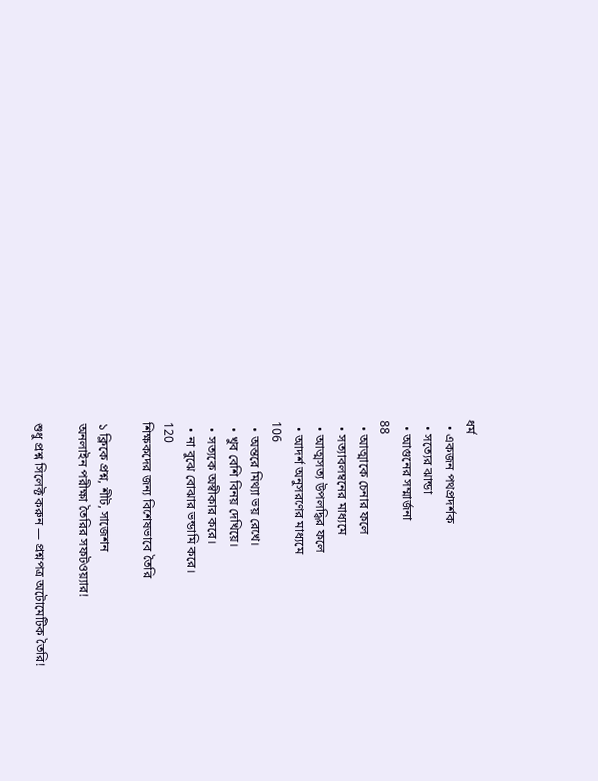ধর্ম
  • একজন পথপ্রদর্শক
  • সত্যের ঝান্ডা
  • আগুনের সম্মার্জনা
88
  • আত্মাকে চেনার ফলে
  • সত্যাবলম্বনের মাধ্যমে
  • আত্মসত্য উপলদ্ধির ফলে
  • আদর্শ অনুসরণের মাধ্যমে
106
  • অন্তরে মিথ্যা ভয় রেখে।
  • খুব বেশি বিনয় দেখিয়ে।
  • সত্যকে অস্বীকার করে।
  • না বুঝে বোঝার ভন্ডামি করে।
120
শিক্ষকদের জন্য বিশেষভাবে তৈরি

১ ক্লিকে প্রশ্ন, শীট, সাজেশন
অনলাইন পরীক্ষা তৈরির সফটওয়্যার!

শুধু প্রশ্ন সিলেক্ট করুন — প্রশ্নপত্র অটোমেটিক তৈরি!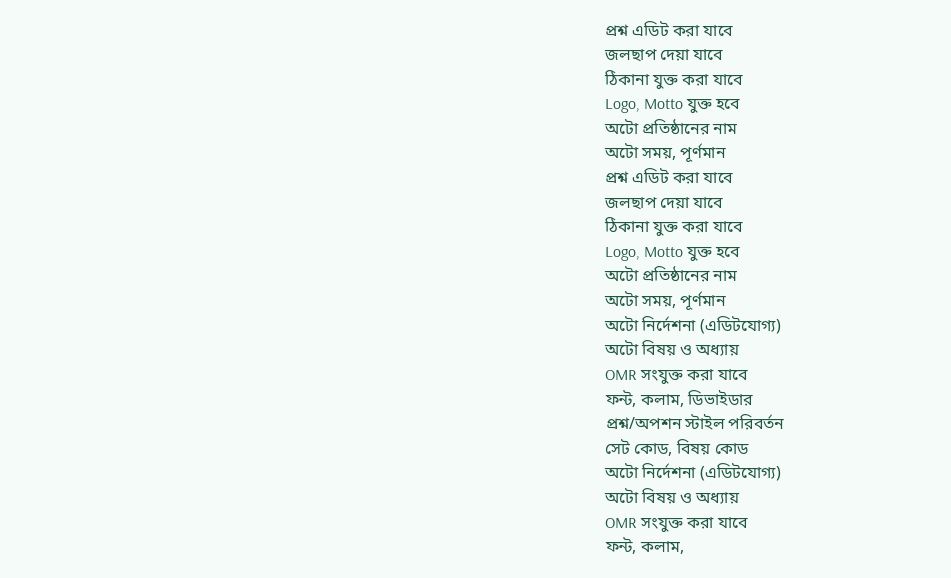প্রশ্ন এডিট করা যাবে
জলছাপ দেয়া যাবে
ঠিকানা যুক্ত করা যাবে
Logo, Motto যুক্ত হবে
অটো প্রতিষ্ঠানের নাম
অটো সময়, পূর্ণমান
প্রশ্ন এডিট করা যাবে
জলছাপ দেয়া যাবে
ঠিকানা যুক্ত করা যাবে
Logo, Motto যুক্ত হবে
অটো প্রতিষ্ঠানের নাম
অটো সময়, পূর্ণমান
অটো নির্দেশনা (এডিটযোগ্য)
অটো বিষয় ও অধ্যায়
OMR সংযুক্ত করা যাবে
ফন্ট, কলাম, ডিভাইডার
প্রশ্ন/অপশন স্টাইল পরিবর্তন
সেট কোড, বিষয় কোড
অটো নির্দেশনা (এডিটযোগ্য)
অটো বিষয় ও অধ্যায়
OMR সংযুক্ত করা যাবে
ফন্ট, কলাম,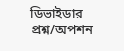ডিভাইডার
প্রশ্ন/অপশন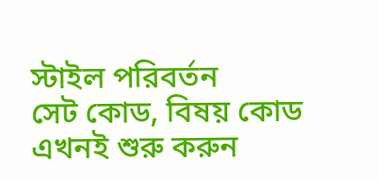স্টাইল পরিবর্তন
সেট কোড, বিষয় কোড
এখনই শুরু করুন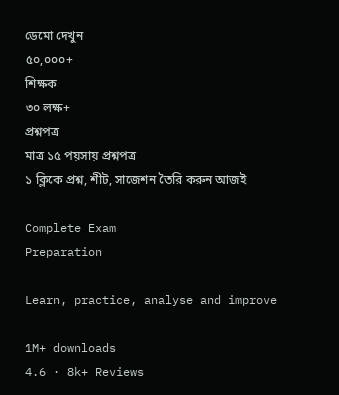ডেমো দেখুন
৫০,০০০+
শিক্ষক
৩০ লক্ষ+
প্রশ্নপত্র
মাত্র ১৫ পয়সায় প্রশ্নপত্র
১ ক্লিকে প্রশ্ন, শীট, সাজেশন তৈরি করুন আজই

Complete Exam
Preparation

Learn, practice, analyse and improve

1M+ downloads
4.6 · 8k+ Reviews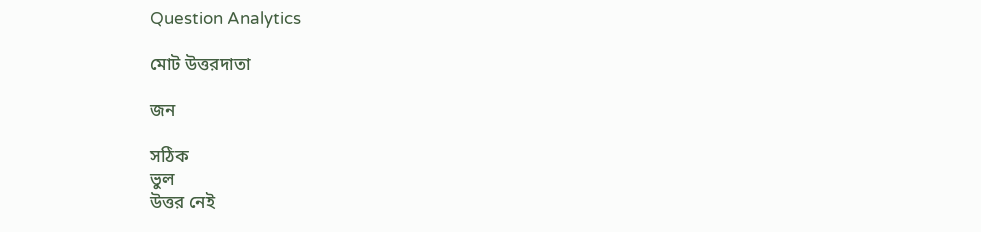Question Analytics

মোট উত্তরদাতা

জন

সঠিক
ভুল
উত্তর নেই